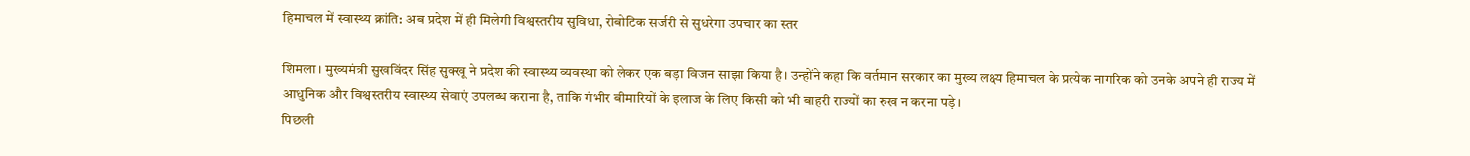हिमाचल में स्वास्थ्य क्रांति: अब प्रदेश में ही मिलेगी विश्वस्तरीय सुविधा, रोबोटिक सर्जरी से सुधरेगा उपचार का स्तर

शिमला। मुख्यमंत्री सुखविंदर सिंह सुक्खू ने प्रदेश की स्वास्थ्य व्यवस्था को लेकर एक बड़ा विजन साझा किया है। उन्होंने कहा कि वर्तमान सरकार का मुख्य लक्ष्य हिमाचल के प्रत्येक नागरिक को उनके अपने ही राज्य में आधुनिक और विश्वस्तरीय स्वास्थ्य सेवाएं उपलब्ध कराना है, ताकि गंभीर बीमारियों के इलाज के लिए किसी को भी बाहरी राज्यों का रुख न करना पड़े।
पिछली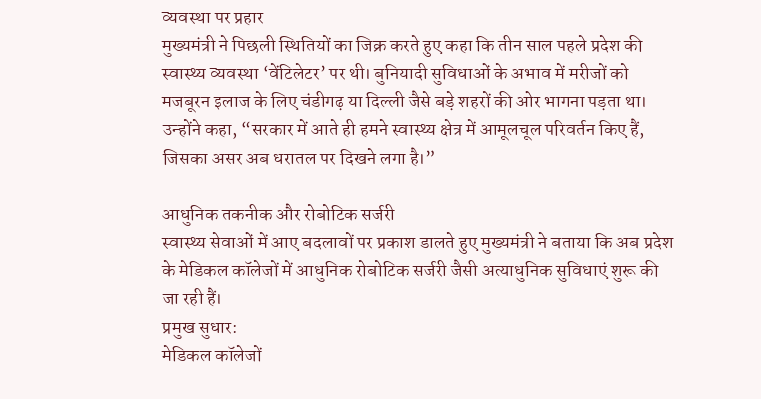व्यवस्था पर प्रहार
मुख्यमंत्री ने पिछली स्थितियों का जिक्र करते हुए कहा कि तीन साल पहले प्रदेश की स्वास्थ्य व्यवस्था ‘वेंटिलेटर’ पर थी। बुनियादी सुविधाओं के अभाव में मरीजों को मजबूरन इलाज के लिए चंडीगढ़ या दिल्ली जैसे बड़े शहरों की ओर भागना पड़ता था। उन्होंने कहा, “सरकार में आते ही हमने स्वास्थ्य क्षेत्र में आमूलचूल परिवर्तन किए हैं, जिसका असर अब धरातल पर दिखने लगा है।”

आधुनिक तकनीक और रोबोटिक सर्जरी
स्वास्थ्य सेवाओं में आए बदलावों पर प्रकाश डालते हुए मुख्यमंत्री ने बताया कि अब प्रदेश के मेडिकल कॉलेजों में आधुनिक रोबोटिक सर्जरी जैसी अत्याधुनिक सुविधाएं शुरू की जा रही हैं।
प्रमुख सुधार:
मेडिकल कॉलेजों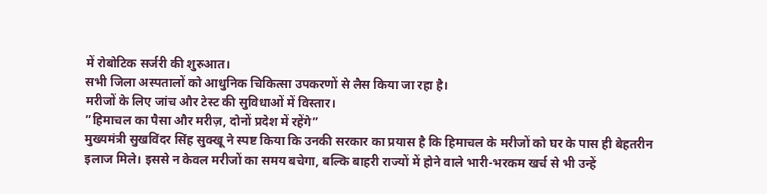में रोबोटिक सर्जरी की शुरुआत।
सभी जिला अस्पतालों को आधुनिक चिकित्सा उपकरणों से लैस किया जा रहा है।
मरीजों के लिए जांच और टेस्ट की सुविधाओं में विस्तार।
”हिमाचल का पैसा और मरीज़, दोनों प्रदेश में रहेंगे”
मुख्यमंत्री सुखविंदर सिंह सुक्खू ने स्पष्ट किया कि उनकी सरकार का प्रयास है कि हिमाचल के मरीजों को घर के पास ही बेहतरीन इलाज मिले। इससे न केवल मरीजों का समय बचेगा, बल्कि बाहरी राज्यों में होने वाले भारी-भरकम खर्च से भी उन्हें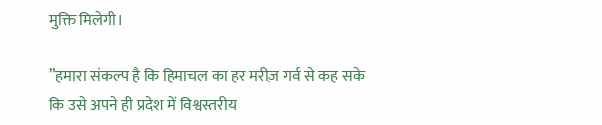मुक्ति मिलेगी।

”हमारा संकल्प है कि हिमाचल का हर मरीज़ गर्व से कह सके कि उसे अपने ही प्रदेश में विश्वस्तरीय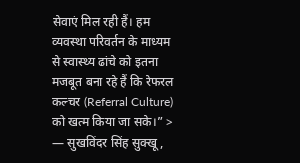सेवाएं मिल रही हैं। हम व्यवस्था परिवर्तन के माध्यम से स्वास्थ्य ढांचे को इतना मजबूत बना रहे हैं कि रेफरल कल्चर (Referral Culture) को खत्म किया जा सके।” > — सुखविंदर सिंह सुक्खू,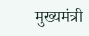मुख्यमंत्री